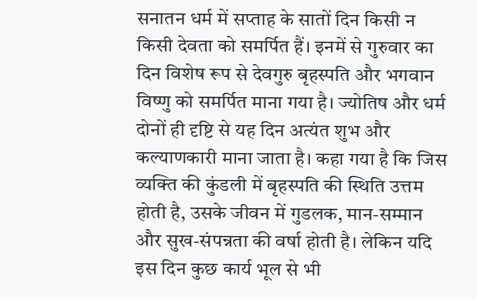सनातन धर्म में सप्ताह के सातों दिन किसी न किसी देवता को समर्पित हैं। इनमें से गुरुवार का दिन विशेष रूप से देवगुरु बृहस्पति और भगवान विष्णु को समर्पित माना गया है। ज्योतिष और धर्म दोनों ही दृष्टि से यह दिन अत्यंत शुभ और कल्याणकारी माना जाता है। कहा गया है कि जिस व्यक्ति की कुंडली में बृहस्पति की स्थिति उत्तम होती है, उसके जीवन में गुडलक, मान-सम्मान और सुख-संपन्नता की वर्षा होती है। लेकिन यदि इस दिन कुछ कार्य भूल से भी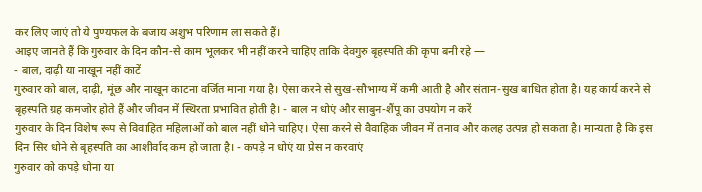कर लिए जाएं तो ये पुण्यफल के बजाय अशुभ परिणाम ला सकते हैं।
आइए जानते हैं कि गुरुवार के दिन कौन-से काम भूलकर भी नहीं करने चाहिए ताकि देवगुरु बृहस्पति की कृपा बनी रहे —
- बाल, दाढ़ी या नाखून नहीं काटें
गुरुवार को बाल, दाढ़ी, मूंछ और नाखून काटना वर्जित माना गया है। ऐसा करने से सुख-सौभाग्य में कमी आती है और संतान-सुख बाधित होता है। यह कार्य करने से बृहस्पति ग्रह कमजोर होते हैं और जीवन में स्थिरता प्रभावित होती है। - बाल न धोएं और साबुन-शैंपू का उपयोग न करें
गुरुवार के दिन विशेष रूप से विवाहित महिलाओं को बाल नहीं धोने चाहिए। ऐसा करने से वैवाहिक जीवन में तनाव और कलह उत्पन्न हो सकता है। मान्यता है कि इस दिन सिर धोने से बृहस्पति का आशीर्वाद कम हो जाता है। - कपड़े न धोएं या प्रेस न करवाएं
गुरुवार को कपड़े धोना या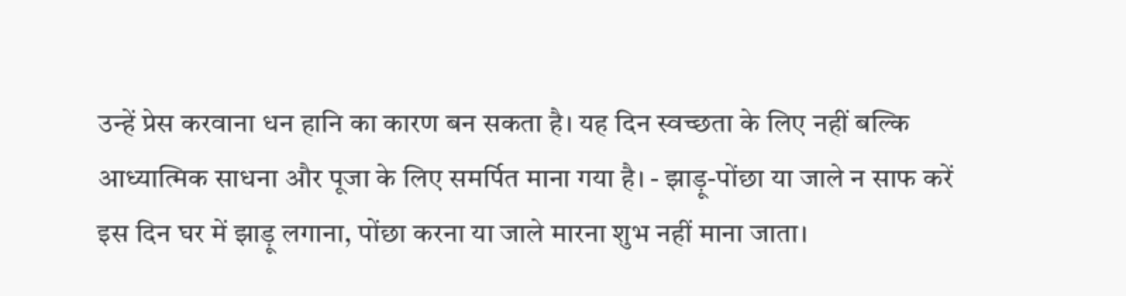उन्हें प्रेस करवाना धन हानि का कारण बन सकता है। यह दिन स्वच्छता के लिए नहीं बल्कि आध्यात्मिक साधना और पूजा के लिए समर्पित माना गया है। - झाड़ू-पोंछा या जाले न साफ करें
इस दिन घर में झाड़ू लगाना, पोंछा करना या जाले मारना शुभ नहीं माना जाता।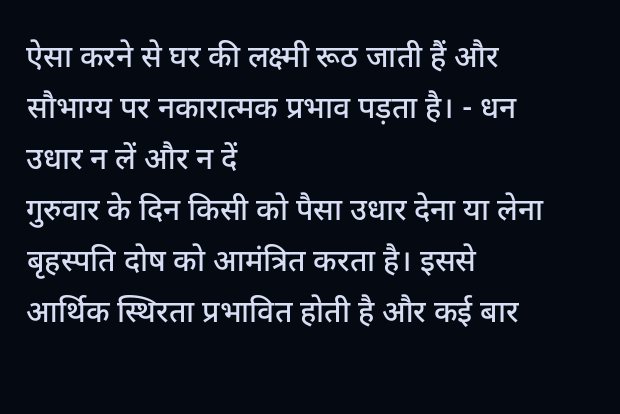ऐसा करने से घर की लक्ष्मी रूठ जाती हैं और सौभाग्य पर नकारात्मक प्रभाव पड़ता है। - धन उधार न लें और न दें
गुरुवार के दिन किसी को पैसा उधार देना या लेना बृहस्पति दोष को आमंत्रित करता है। इससे आर्थिक स्थिरता प्रभावित होती है और कई बार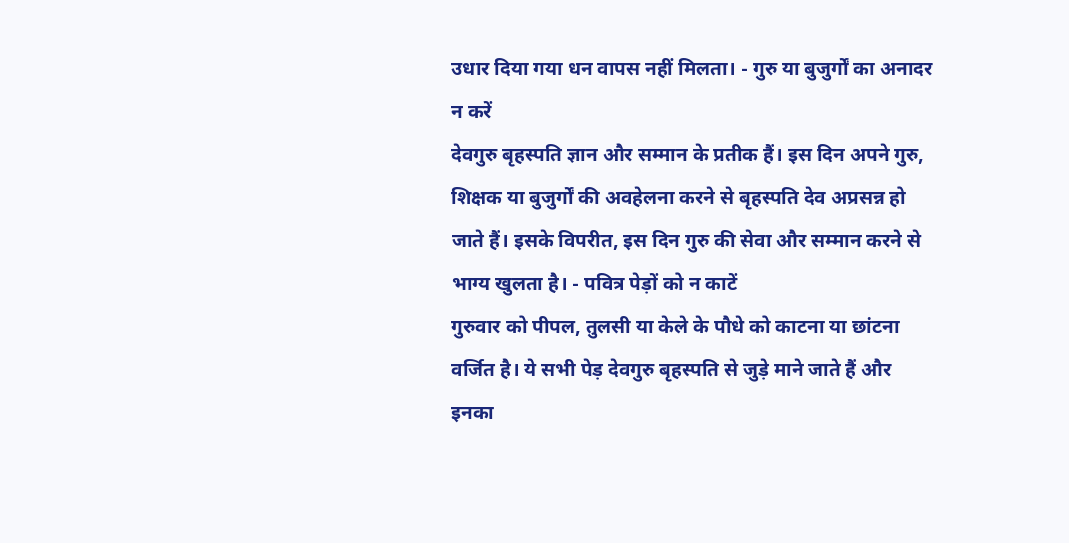उधार दिया गया धन वापस नहीं मिलता। - गुरु या बुजुर्गों का अनादर न करें
देवगुरु बृहस्पति ज्ञान और सम्मान के प्रतीक हैं। इस दिन अपने गुरु, शिक्षक या बुजुर्गों की अवहेलना करने से बृहस्पति देव अप्रसन्न हो जाते हैं। इसके विपरीत, इस दिन गुरु की सेवा और सम्मान करने से भाग्य खुलता है। - पवित्र पेड़ों को न काटें
गुरुवार को पीपल, तुलसी या केले के पौधे को काटना या छांटना वर्जित है। ये सभी पेड़ देवगुरु बृहस्पति से जुड़े माने जाते हैं और इनका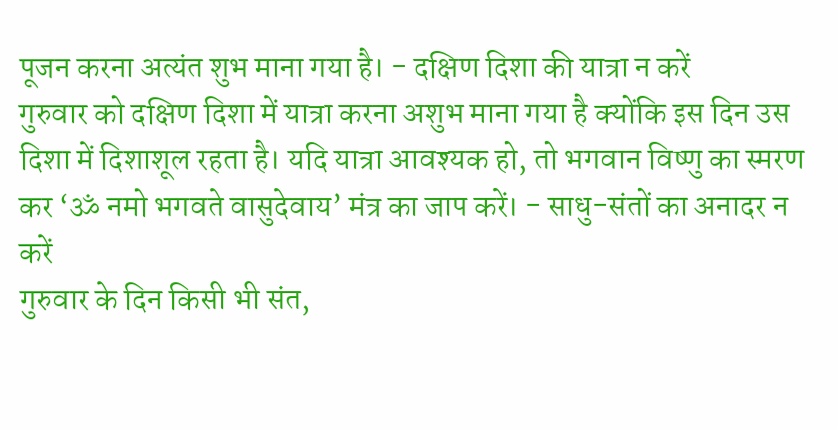पूजन करना अत्यंत शुभ माना गया है। - दक्षिण दिशा की यात्रा न करें
गुरुवार को दक्षिण दिशा में यात्रा करना अशुभ माना गया है क्योंकि इस दिन उस दिशा में दिशाशूल रहता है। यदि यात्रा आवश्यक हो, तो भगवान विष्णु का स्मरण कर ‘ॐ नमो भगवते वासुदेवाय’ मंत्र का जाप करें। - साधु-संतों का अनादर न करें
गुरुवार के दिन किसी भी संत,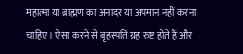महात्मा या ब्राह्मण का अनादर या अपमान नहीं करना चाहिए। ऐसा करने से बृहस्पति ग्रह रुष्ट होते हैं और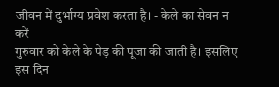जीवन में दुर्भाग्य प्रवेश करता है। - केले का सेवन न करें
गुरुवार को केले के पेड़ की पूजा की जाती है। इसलिए इस दिन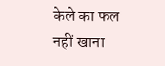केले का फल नहीं खाना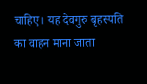चाहिए। यह देवगुरु बृहस्पति का वाहन माना जाता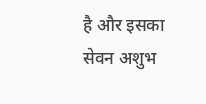है और इसका सेवन अशुभ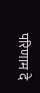परिणाम दे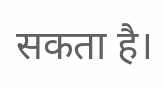सकता है।